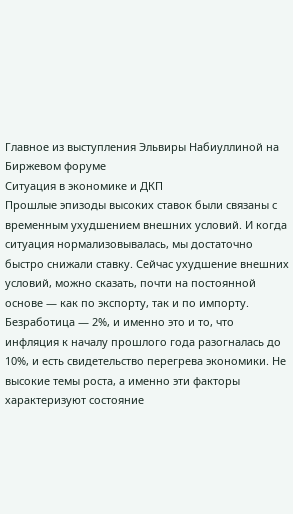Главное из выступления Эльвиры Набиуллиной на Биржевом форуме
Ситуация в экономике и ДКП
Прошлые эпизоды высоких ставок были связаны с временным ухудшением внешних условий. И когда ситуация нормализовывалась, мы достаточно быстро снижали ставку. Сейчас ухудшение внешних условий, можно сказать, почти на постоянной основе — как по экспорту, так и по импорту. Безработица — 2%, и именно это и то, что инфляция к началу прошлого года разогналась до 10%, и есть свидетельство перегрева экономики. Не высокие темы роста, а именно эти факторы характеризуют состояние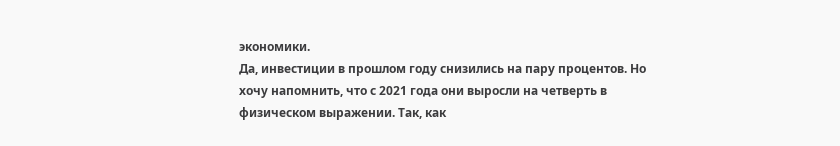экономики.
Да, инвестиции в прошлом году снизились на пару процентов. Но хочу напомнить, что с 2021 года они выросли на четверть в физическом выражении. Так, как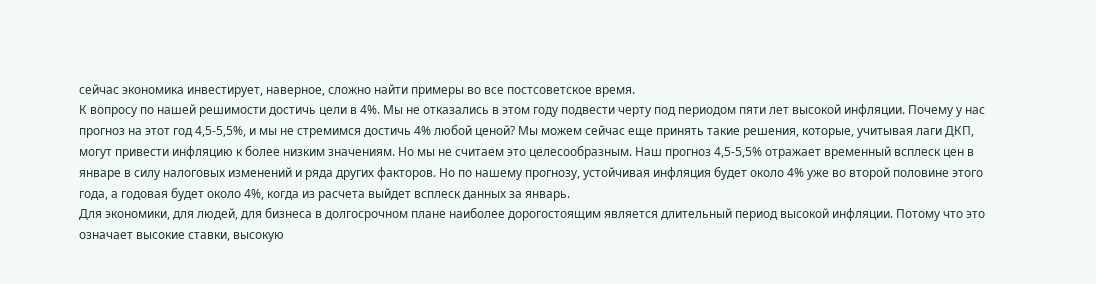сейчас экономика инвестирует, наверное, сложно найти примеры во все постсоветское время.
К вопросу по нашей решимости достичь цели в 4%. Мы не отказались в этом году подвести черту под периодом пяти лет высокой инфляции. Почему у нас прогноз на этот год 4,5-5,5%, и мы не стремимся достичь 4% любой ценой? Мы можем сейчас еще принять такие решения, которые, учитывая лаги ДКП, могут привести инфляцию к более низким значениям. Но мы не считаем это целесообразным. Наш прогноз 4,5-5,5% отражает временный всплеск цен в январе в силу налоговых изменений и ряда других факторов. Но по нашему прогнозу, устойчивая инфляция будет около 4% уже во второй половине этого года, а годовая будет около 4%, когда из расчета выйдет всплеск данных за январь.
Для экономики, для людей, для бизнеса в долгосрочном плане наиболее дорогостоящим является длительный период высокой инфляции. Потому что это означает высокие ставки, высокую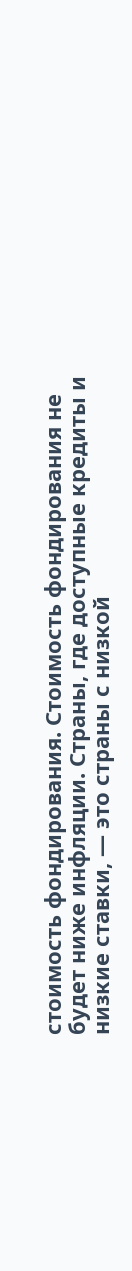стоимость фондирования. Стоимость фондирования не будет ниже инфляции. Страны, где доступные кредиты и низкие ставки, — это страны с низкой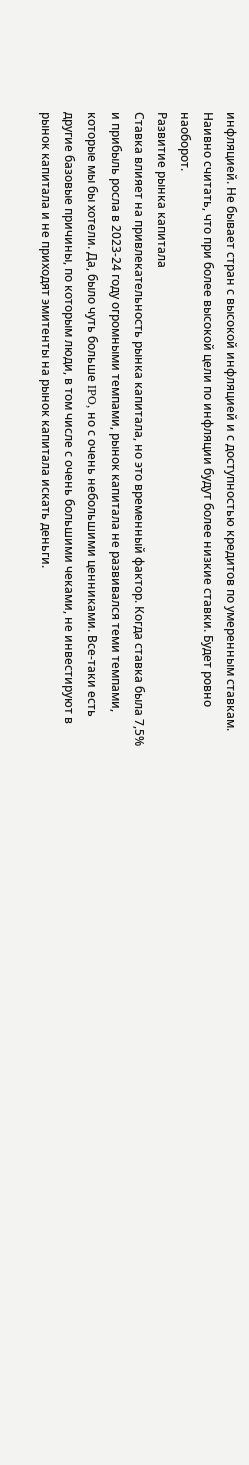инфляцией. Не бывает стран с высокой инфляцией и с доступностью кредитов по умеренным ставкам. Наивно считать, что при более высокой цели по инфляции будут более низкие ставки. Будет ровно наоборот.
Развитие рынка капитала
Ставка влияет на привлекательность рынка капитала, но это временный фактор. Когда ставка была 7,5% и прибыль росла в 2023-24 году огромными темпами, рынок капитала не развивался теми темпами, которые мы бы хотели. Да, было чуть больше IPO, но с очень небольшими ценниками. Все-таки есть другие базовые причины, по которым люди, в том числе с очень большими чеками, не инвестируют в рынок капитала и не приходят эмитенты на рынок капитала искать деньги.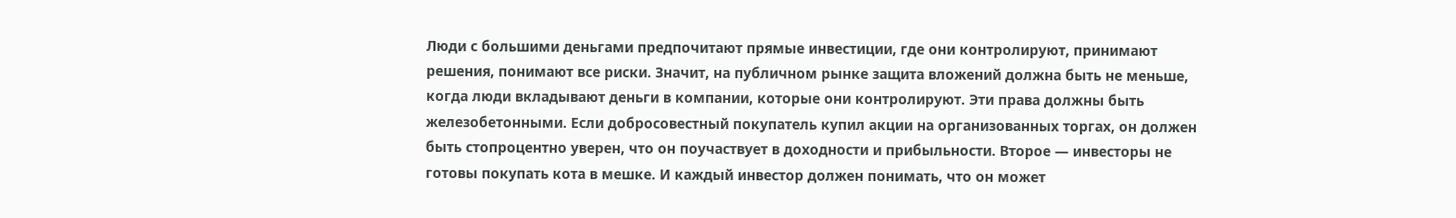Люди с большими деньгами предпочитают прямые инвестиции, где они контролируют, принимают решения, понимают все риски. Значит, на публичном рынке защита вложений должна быть не меньше, когда люди вкладывают деньги в компании, которые они контролируют. Эти права должны быть железобетонными. Если добросовестный покупатель купил акции на организованных торгах, он должен быть стопроцентно уверен, что он поучаствует в доходности и прибыльности. Второе — инвесторы не готовы покупать кота в мешке. И каждый инвестор должен понимать, что он может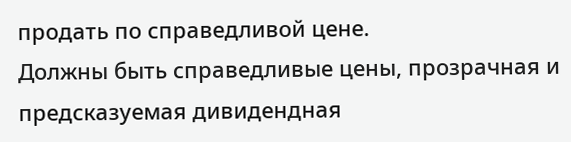продать по справедливой цене.
Должны быть справедливые цены, прозрачная и предсказуемая дивидендная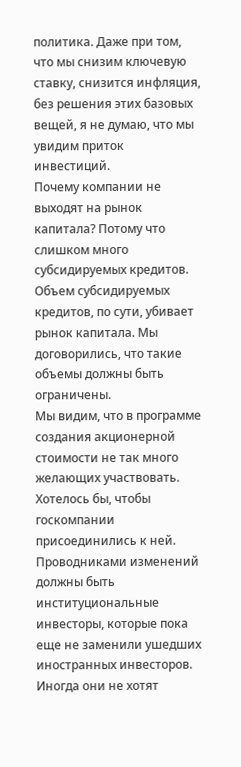политика. Даже при том, что мы снизим ключевую ставку, снизится инфляция, без решения этих базовых вещей, я не думаю, что мы увидим приток инвестиций.
Почему компании не выходят на рынок капитала? Потому что слишком много субсидируемых кредитов. Объем субсидируемых кредитов, по сути, убивает рынок капитала. Мы договорились, что такие объемы должны быть ограничены.
Мы видим, что в программе создания акционерной стоимости не так много желающих участвовать. Хотелось бы, чтобы госкомпании присоединились к ней.
Проводниками изменений должны быть институциональные инвесторы, которые пока еще не заменили ушедших иностранных инвесторов. Иногда они не хотят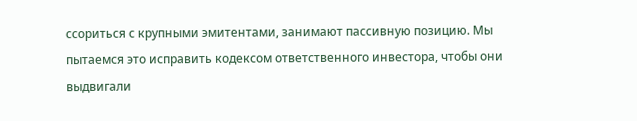ссориться с крупными эмитентами, занимают пассивную позицию. Мы пытаемся это исправить кодексом ответственного инвестора, чтобы они выдвигали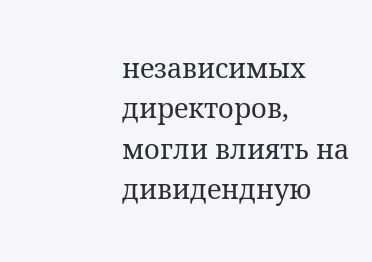независимых директоров, могли влиять на дивидендную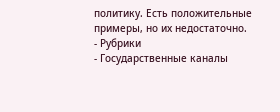политику. Есть положительные примеры, но их недостаточно.
- Рубрики
- Государственные каналы